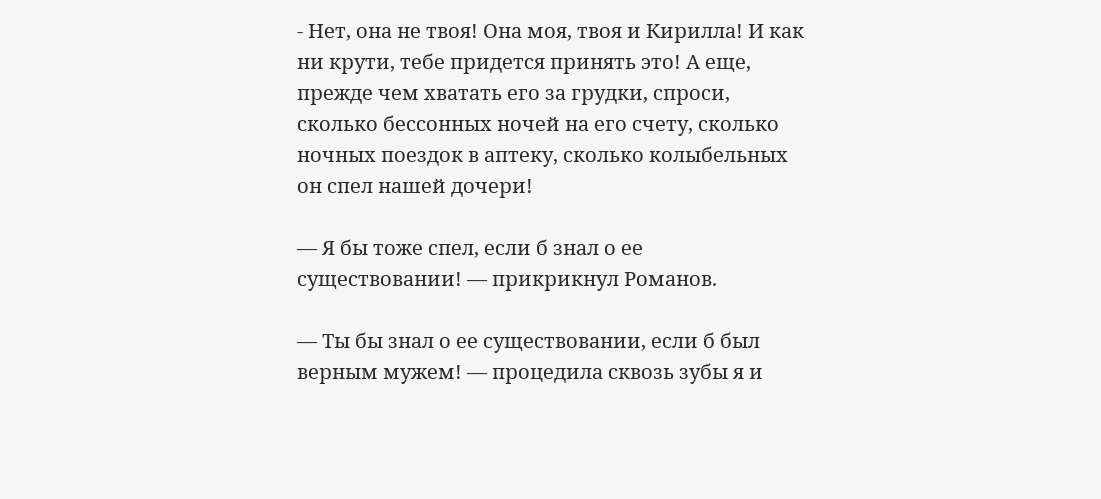- Нет, она не твоя! Она моя, твоя и Кирилла! И как ни крути, тебе придется принять это! А еще, прежде чем хватать его за грудки, спроси, сколько бессонных ночей на его счету, сколько ночных поездок в аптеку, сколько колыбельных он спел нашей дочери!

— Я бы тоже спел, если б знал о ее существовании! — прикрикнул Романов.

— Ты бы знал о ее существовании, если б был верным мужем! — процедила сквозь зубы я и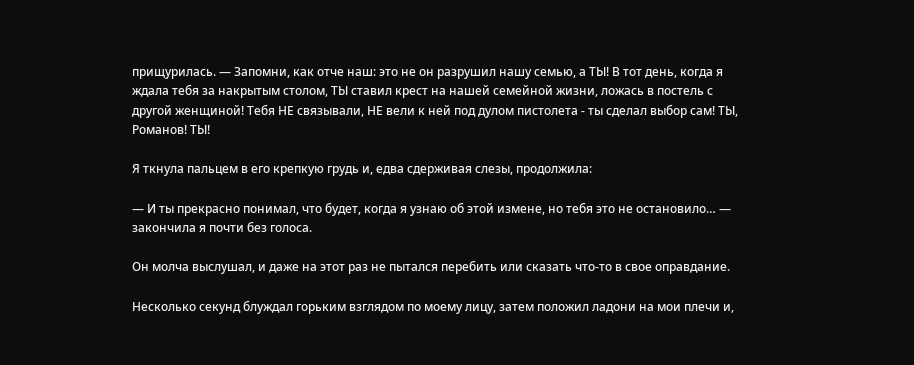прищурилась. — Запомни, как отче наш: это не он разрушил нашу семью, а ТЫ! В тот день, когда я ждала тебя за накрытым столом, ТЫ ставил крест на нашей семейной жизни, ложась в постель с другой женщиной! Тебя НЕ связывали, НЕ вели к ней под дулом пистолета - ты сделал выбор сам! ТЫ, Романов! ТЫ!

Я ткнула пальцем в его крепкую грудь и, едва сдерживая слезы, продолжила:

— И ты прекрасно понимал, что будет, когда я узнаю об этой измене, но тебя это не остановило… — закончила я почти без голоса.

Он молча выслушал, и даже на этот раз не пытался перебить или сказать что-то в свое оправдание.

Несколько секунд блуждал горьким взглядом по моему лицу, затем положил ладони на мои плечи и,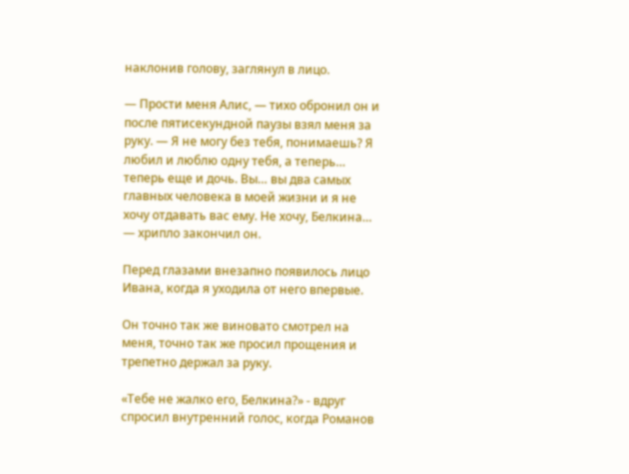наклонив голову, заглянул в лицо.

— Прости меня Алис, — тихо обронил он и после пятисекундной паузы взял меня за руку. — Я не могу без тебя, понимаешь? Я любил и люблю одну тебя, а теперь… теперь еще и дочь. Вы… вы два самых главных человека в моей жизни и я не хочу отдавать вас ему. Не хочу, Белкина… — хрипло закончил он.

Перед глазами внезапно появилось лицо Ивана, когда я уходила от него впервые.

Он точно так же виновато смотрел на меня, точно так же просил прощения и трепетно держал за руку.

«Тебе не жалко его, Белкина?» - вдруг спросил внутренний голос, когда Романов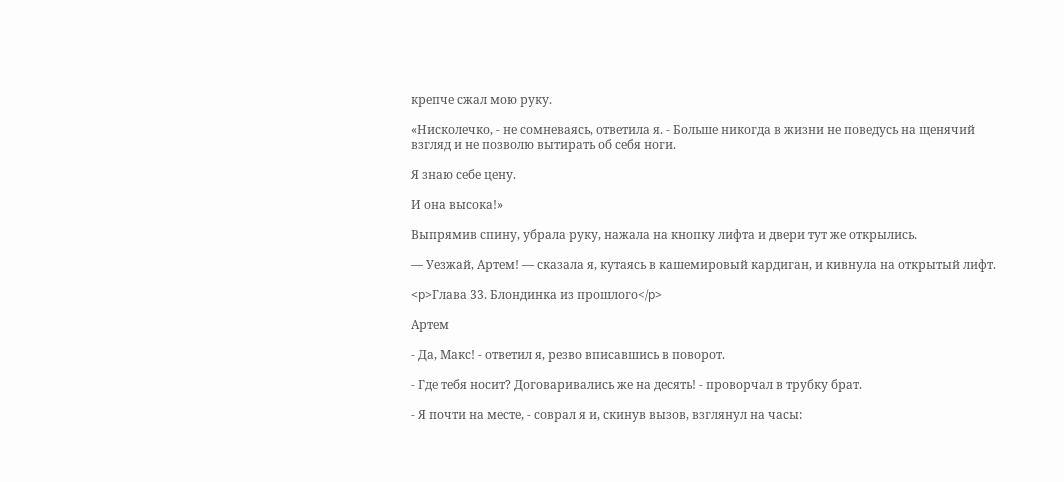крепче сжал мою руку.

«Нисколечко, - не сомневаясь, ответила я. - Больше никогда в жизни не поведусь на щенячий взгляд и не позволю вытирать об себя ноги.

Я знаю себе цену.

И она высока!»

Выпрямив спину, убрала руку, нажала на кнопку лифта и двери тут же открылись.

— Уезжай, Артем! — сказала я, кутаясь в кашемировый кардиган, и кивнула на открытый лифт.

<p>Глава 33. Блондинка из прошлого</p>

Артем

- Да, Макс! - ответил я, резво вписавшись в поворот.

- Где тебя носит? Договаривались же на десять! - проворчал в трубку брат.

- Я почти на месте, - соврал я и, скинув вызов, взглянул на часы: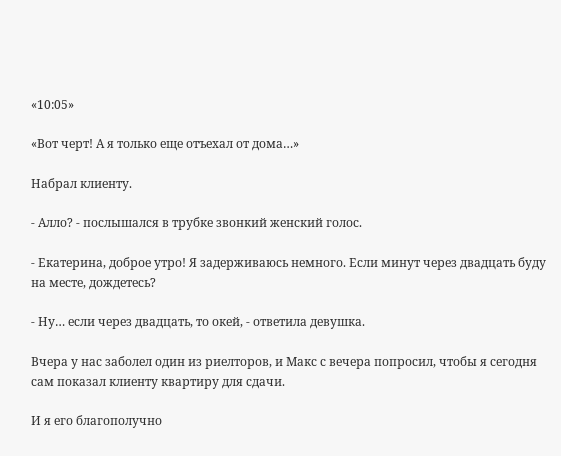«10:05»

«Вот черт! А я только еще отъехал от дома…»

Набрал клиенту.

- Алло? - послышался в трубке звонкий женский голос.

- Екатерина, доброе утро! Я задерживаюсь немного. Если минут через двадцать буду на месте, дождетесь?

- Ну… если через двадцать, то окей, - ответила девушка.

Вчера у нас заболел один из риелторов, и Макс с вечера попросил, чтобы я сегодня сам показал клиенту квартиру для сдачи.

И я его благополучно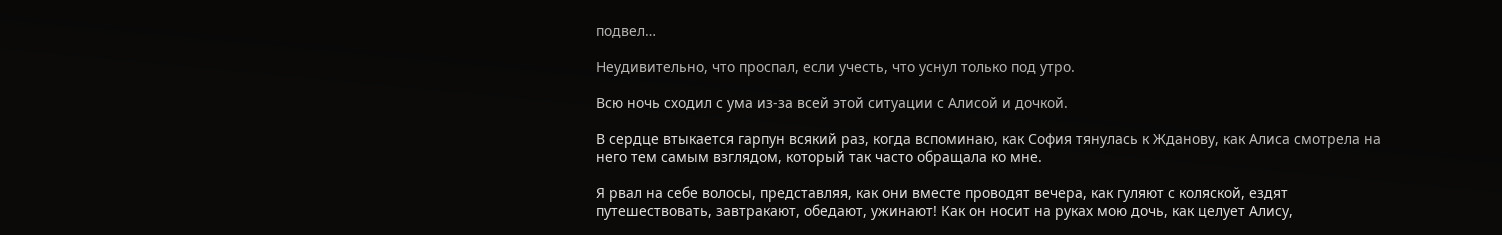подвел…

Неудивительно, что проспал, если учесть, что уснул только под утро.

Всю ночь сходил с ума из-за всей этой ситуации с Алисой и дочкой.

В сердце втыкается гарпун всякий раз, когда вспоминаю, как София тянулась к Жданову, как Алиса смотрела на него тем самым взглядом, который так часто обращала ко мне.

Я рвал на себе волосы, представляя, как они вместе проводят вечера, как гуляют с коляской, ездят путешествовать, завтракают, обедают, ужинают! Как он носит на руках мою дочь, как целует Алису,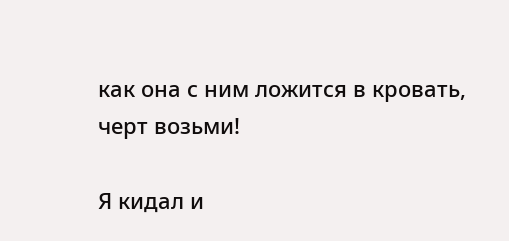как она с ним ложится в кровать, черт возьми!

Я кидал и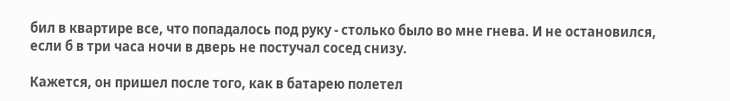бил в квартире все, что попадалось под руку - столько было во мне гнева. И не остановился, если б в три часа ночи в дверь не постучал сосед снизу.

Кажется, он пришел после того, как в батарею полетел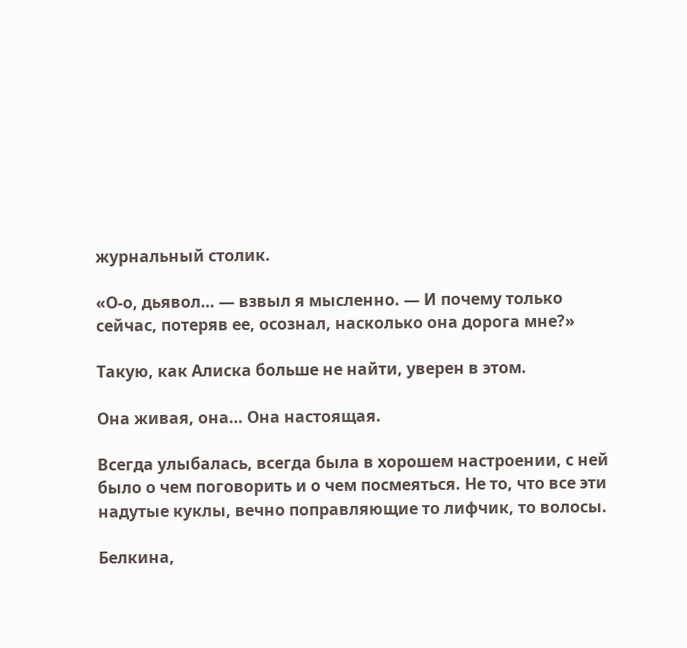журнальный столик.

«О-о, дьявол… — взвыл я мысленно. — И почему только сейчас, потеряв ее, осознал, насколько она дорога мне?»

Такую, как Алиска больше не найти, уверен в этом.

Она живая, она… Она настоящая.

Всегда улыбалась, всегда была в хорошем настроении, с ней было о чем поговорить и о чем посмеяться. Не то, что все эти надутые куклы, вечно поправляющие то лифчик, то волосы.

Белкина,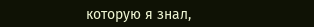которую я знал,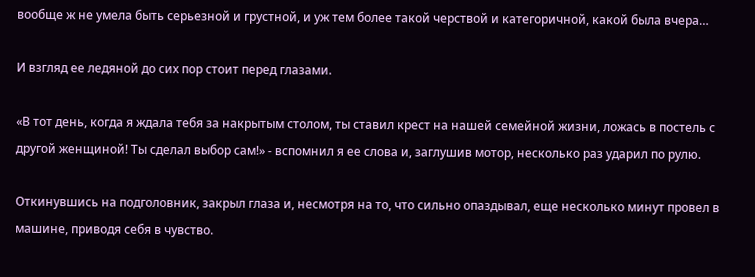вообще ж не умела быть серьезной и грустной, и уж тем более такой черствой и категоричной, какой была вчера…

И взгляд ее ледяной до сих пор стоит перед глазами.

«В тот день, когда я ждала тебя за накрытым столом, ты ставил крест на нашей семейной жизни, ложась в постель с другой женщиной! Ты сделал выбор сам!» - вспомнил я ее слова и, заглушив мотор, несколько раз ударил по рулю.

Откинувшись на подголовник, закрыл глаза и, несмотря на то, что сильно опаздывал, еще несколько минут провел в машине, приводя себя в чувство.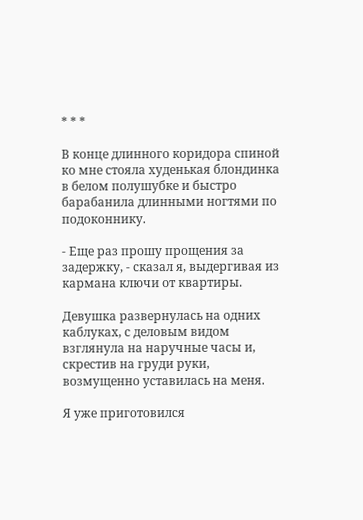* * *

В конце длинного коридора спиной ко мне стояла худенькая блондинка в белом полушубке и быстро барабанила длинными ногтями по подоконнику.

- Еще раз прошу прощения за задержку, - сказал я, выдергивая из кармана ключи от квартиры.

Девушка развернулась на одних каблуках, с деловым видом взглянула на наручные часы и, скрестив на груди руки, возмущенно уставилась на меня.

Я уже приготовился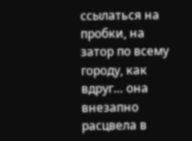ссылаться на пробки, на затор по всему городу, как вдруг… она внезапно расцвела в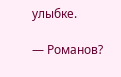улыбке.

— Романов?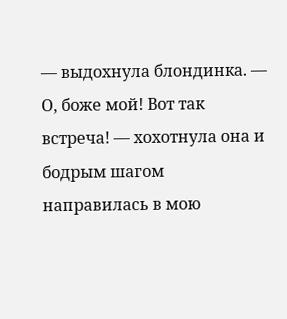— выдохнула блондинка. — О, боже мой! Вот так встреча! — хохотнула она и бодрым шагом направилась в мою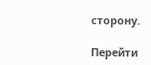сторону.

Перейти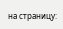на страницу: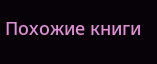Похожие книги